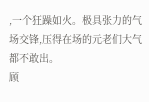,一个狂躁如火。极具张力的气场交锋,压得在场的元老们大气都不敢出。
顾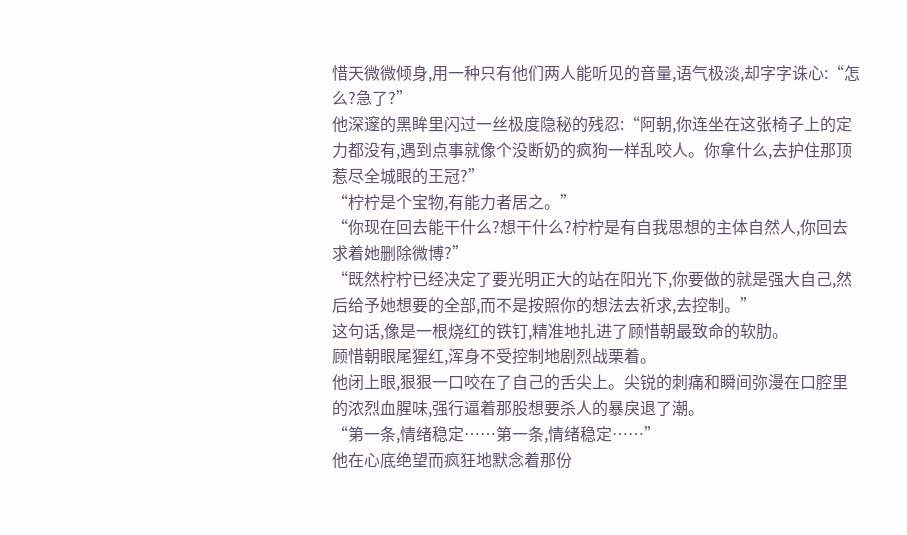惜天微微倾身,用一种只有他们两人能听见的音量,语气极淡,却字字诛心:“怎么?急了?”
他深邃的黑眸里闪过一丝极度隐秘的残忍:“阿朝,你连坐在这张椅子上的定力都没有,遇到点事就像个没断奶的疯狗一样乱咬人。你拿什么,去护住那顶惹尽全城眼的王冠?”
“柠柠是个宝物,有能力者居之。”
“你现在回去能干什么?想干什么?柠柠是有自我思想的主体自然人,你回去求着她删除微博?”
“既然柠柠已经决定了要光明正大的站在阳光下,你要做的就是强大自己,然后给予她想要的全部,而不是按照你的想法去祈求,去控制。”
这句话,像是一根烧红的铁钉,精准地扎进了顾惜朝最致命的软肋。
顾惜朝眼尾猩红,浑身不受控制地剧烈战栗着。
他闭上眼,狠狠一口咬在了自己的舌尖上。尖锐的刺痛和瞬间弥漫在口腔里的浓烈血腥味,强行逼着那股想要杀人的暴戾退了潮。
“第一条,情绪稳定……第一条,情绪稳定……”
他在心底绝望而疯狂地默念着那份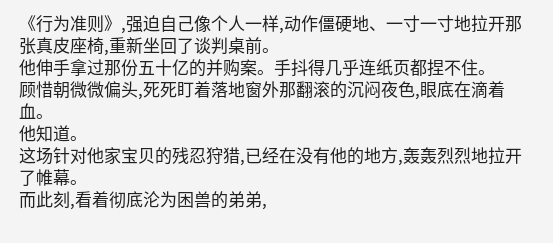《行为准则》,强迫自己像个人一样,动作僵硬地、一寸一寸地拉开那张真皮座椅,重新坐回了谈判桌前。
他伸手拿过那份五十亿的并购案。手抖得几乎连纸页都捏不住。
顾惜朝微微偏头,死死盯着落地窗外那翻滚的沉闷夜色,眼底在滴着血。
他知道。
这场针对他家宝贝的残忍狩猎,已经在没有他的地方,轰轰烈烈地拉开了帷幕。
而此刻,看着彻底沦为困兽的弟弟,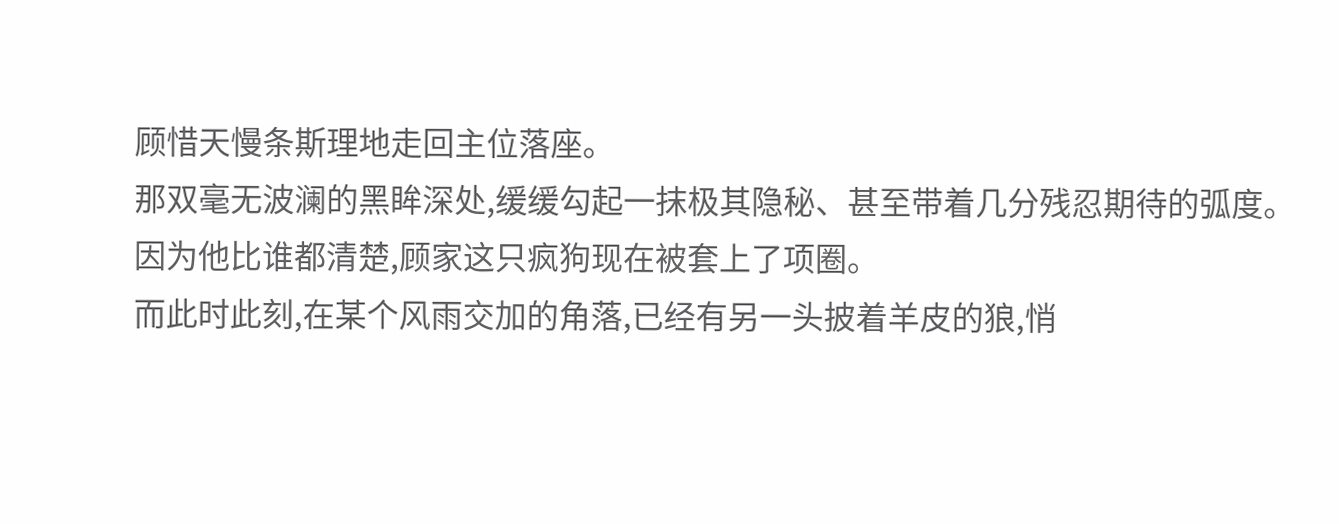顾惜天慢条斯理地走回主位落座。
那双毫无波澜的黑眸深处,缓缓勾起一抹极其隐秘、甚至带着几分残忍期待的弧度。
因为他比谁都清楚,顾家这只疯狗现在被套上了项圈。
而此时此刻,在某个风雨交加的角落,已经有另一头披着羊皮的狼,悄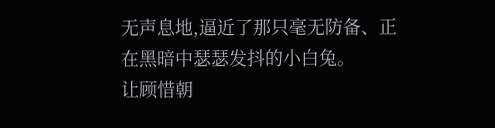无声息地,逼近了那只毫无防备、正在黑暗中瑟瑟发抖的小白兔。
让顾惜朝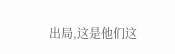出局,这是他们这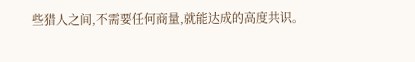些猎人之间,不需要任何商量,就能达成的高度共识。